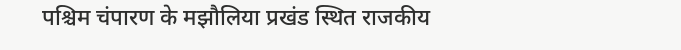पश्चिम चंपारण के मझौलिया प्रखंड स्थित राजकीय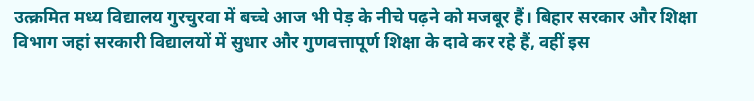उत्क्रमित मध्य विद्यालय गुरचुरवा में बच्चे आज भी पेड़ के नीचे पढ़ने को मजबूर हैं। बिहार सरकार और शिक्षा विभाग जहां सरकारी विद्यालयों में सुधार और गुणवत्तापूर्ण शिक्षा के दावे कर रहे हैं, वहीं इस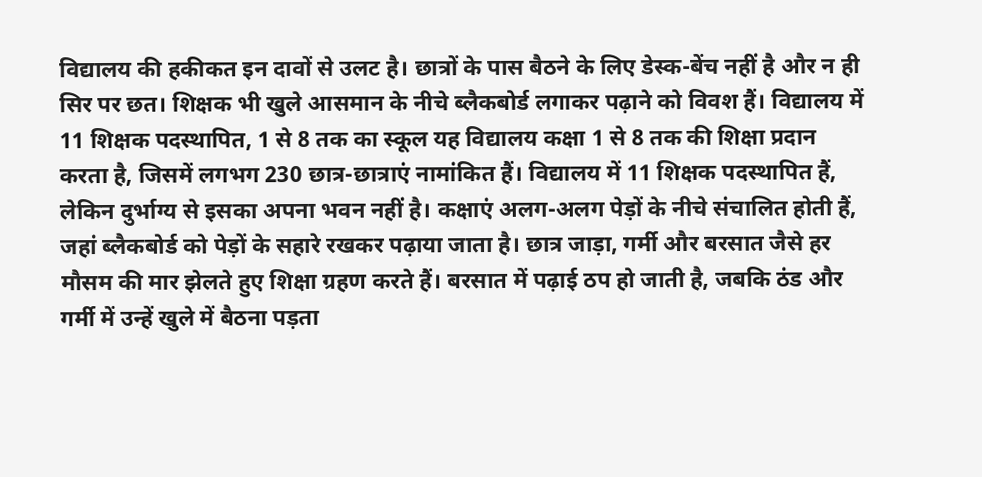विद्यालय की हकीकत इन दावों से उलट है। छात्रों के पास बैठने के लिए डेस्क-बेंच नहीं है और न ही सिर पर छत। शिक्षक भी खुले आसमान के नीचे ब्लैकबोर्ड लगाकर पढ़ाने को विवश हैं। विद्यालय में 11 शिक्षक पदस्थापित, 1 से 8 तक का स्कूल यह विद्यालय कक्षा 1 से 8 तक की शिक्षा प्रदान करता है, जिसमें लगभग 230 छात्र-छात्राएं नामांकित हैं। विद्यालय में 11 शिक्षक पदस्थापित हैं, लेकिन दुर्भाग्य से इसका अपना भवन नहीं है। कक्षाएं अलग-अलग पेड़ों के नीचे संचालित होती हैं, जहां ब्लैकबोर्ड को पेड़ों के सहारे रखकर पढ़ाया जाता है। छात्र जाड़ा, गर्मी और बरसात जैसे हर मौसम की मार झेलते हुए शिक्षा ग्रहण करते हैं। बरसात में पढ़ाई ठप हो जाती है, जबकि ठंड और गर्मी में उन्हें खुले में बैठना पड़ता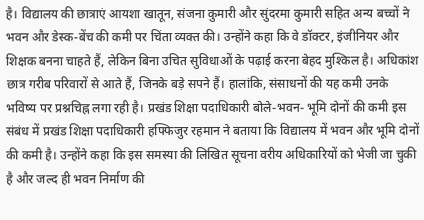है। विद्यालय की छात्राएं आयशा खातून, संजना कुमारी और सुंदरमा कुमारी सहित अन्य बच्चों ने भवन और डेस्क-बेंच की कमी पर चिंता व्यक्त की। उन्होंने कहा कि वे डॉक्टर, इंजीनियर और शिक्षक बनना चाहते हैं, लेकिन बिना उचित सुविधाओं के पढ़ाई करना बेहद मुश्किल है। अधिकांश छात्र गरीब परिवारों से आते हैं, जिनके बड़े सपने हैं। हालांकि, संसाधनों की यह कमी उनके भविष्य पर प्रश्नचिह्न लगा रही है। प्रखंड शिक्षा पदाधिकारी बोले-भवन- भूमि दोनों की कमी इस संबंध में प्रखंड शिक्षा पदाधिकारी हफ्फिजुर रहमान ने बताया कि विद्यालय में भवन और भूमि दोनों की कमी है। उन्होंने कहा कि इस समस्या की लिखित सूचना वरीय अधिकारियों को भेजी जा चुकी है और जल्द ही भवन निर्माण की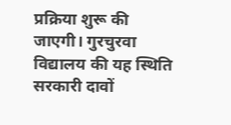प्रक्रिया शुरू की जाएगी। गुरचुरवा विद्यालय की यह स्थिति सरकारी दावों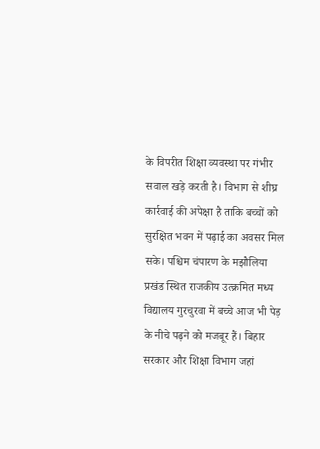के विपरीत शिक्षा व्यवस्था पर गंभीर सवाल खड़े करती है। विभाग से शीघ्र कार्रवाई की अपेक्षा है ताकि बच्चों को सुरक्षित भवन में पढ़ाई का अवसर मिल सके। पश्चिम चंपारण के मझौलिया प्रखंड स्थित राजकीय उत्क्रमित मध्य विद्यालय गुरचुरवा में बच्चे आज भी पेड़ के नीचे पढ़ने को मजबूर हैं। बिहार सरकार और शिक्षा विभाग जहां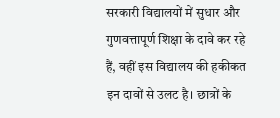सरकारी विद्यालयों में सुधार और गुणवत्तापूर्ण शिक्षा के दावे कर रहे हैं, वहीं इस विद्यालय की हकीकत इन दावों से उलट है। छात्रों के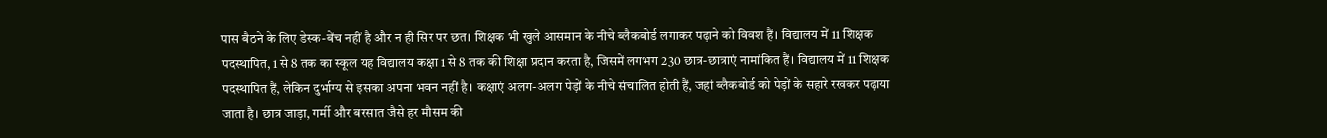पास बैठने के लिए डेस्क-बेंच नहीं है और न ही सिर पर छत। शिक्षक भी खुले आसमान के नीचे ब्लैकबोर्ड लगाकर पढ़ाने को विवश हैं। विद्यालय में 11 शिक्षक पदस्थापित, 1 से 8 तक का स्कूल यह विद्यालय कक्षा 1 से 8 तक की शिक्षा प्रदान करता है, जिसमें लगभग 230 छात्र-छात्राएं नामांकित हैं। विद्यालय में 11 शिक्षक पदस्थापित हैं, लेकिन दुर्भाग्य से इसका अपना भवन नहीं है। कक्षाएं अलग-अलग पेड़ों के नीचे संचालित होती हैं, जहां ब्लैकबोर्ड को पेड़ों के सहारे रखकर पढ़ाया जाता है। छात्र जाड़ा, गर्मी और बरसात जैसे हर मौसम की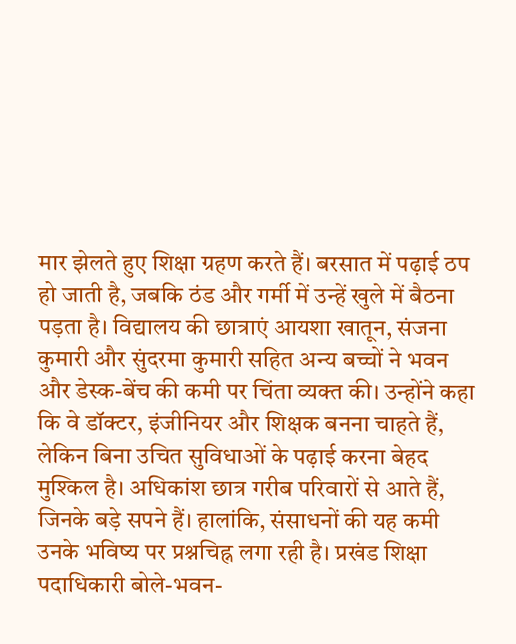मार झेलते हुए शिक्षा ग्रहण करते हैं। बरसात में पढ़ाई ठप हो जाती है, जबकि ठंड और गर्मी में उन्हें खुले में बैठना पड़ता है। विद्यालय की छात्राएं आयशा खातून, संजना कुमारी और सुंदरमा कुमारी सहित अन्य बच्चों ने भवन और डेस्क-बेंच की कमी पर चिंता व्यक्त की। उन्होंने कहा कि वे डॉक्टर, इंजीनियर और शिक्षक बनना चाहते हैं, लेकिन बिना उचित सुविधाओं के पढ़ाई करना बेहद मुश्किल है। अधिकांश छात्र गरीब परिवारों से आते हैं, जिनके बड़े सपने हैं। हालांकि, संसाधनों की यह कमी उनके भविष्य पर प्रश्नचिह्न लगा रही है। प्रखंड शिक्षा पदाधिकारी बोले-भवन-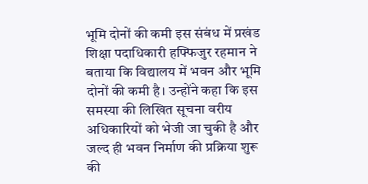भूमि दोनों की कमी इस संबंध में प्रखंड शिक्षा पदाधिकारी हफ्फिजुर रहमान ने बताया कि विद्यालय में भवन और भूमि दोनों की कमी है। उन्होंने कहा कि इस समस्या की लिखित सूचना वरीय अधिकारियों को भेजी जा चुकी है और जल्द ही भवन निर्माण की प्रक्रिया शुरू की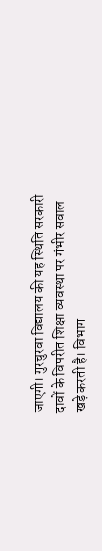जाएगी। गुरचुरवा विद्यालय की यह स्थिति सरकारी दावों के विपरीत शिक्षा व्यवस्था पर गंभीर सवाल खड़े करती है। विभाग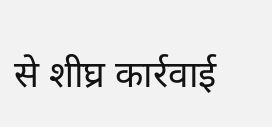से शीघ्र कार्रवाई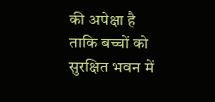की अपेक्षा है ताकि बच्चों को सुरक्षित भवन में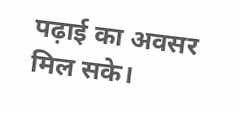पढ़ाई का अवसर मिल सके।